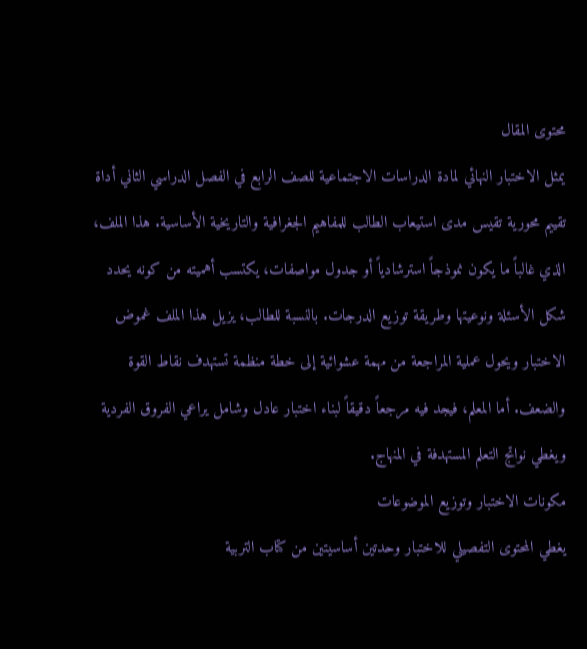محتوى المقال
يمثل الاختبار النهائي لمادة الدراسات الاجتماعية للصف الرابع في الفصل الدراسي الثاني أداة تقييم محورية تقيس مدى استيعاب الطالب للمفاهيم الجغرافية والتاريخية الأساسية. هذا الملف، الذي غالباً ما يكون نموذجاً استرشادياً أو جدول مواصفات، يكتسب أهميته من كونه يحدد شكل الأسئلة ونوعيتها وطريقة توزيع الدرجات. بالنسبة للطالب، يزيل هذا الملف غموض الاختبار ويحول عملية المراجعة من مهمة عشوائية إلى خطة منظمة تستهدف نقاط القوة والضعف. أما المعلم، فيجد فيه مرجعاً دقيقاً لبناء اختبار عادل وشامل يراعي الفروق الفردية ويغطي نواتج التعلم المستهدفة في المنهاج.
مكونات الاختبار وتوزيع الموضوعات
يغطي المحتوى التفصيلي للاختبار وحدتين أساسيتين من كتاب التربية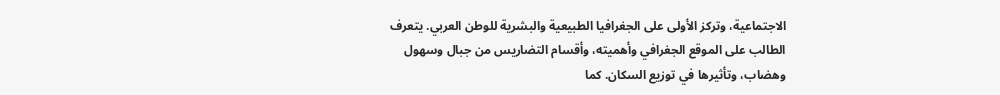الاجتماعية، وتركز الأولى على الجغرافيا الطبيعية والبشرية للوطن العربي. يتعرف الطالب على الموقع الجغرافي وأهميته، وأقسام التضاريس من جبال وسهول وهضاب، وتأثيرها في توزيع السكان. كما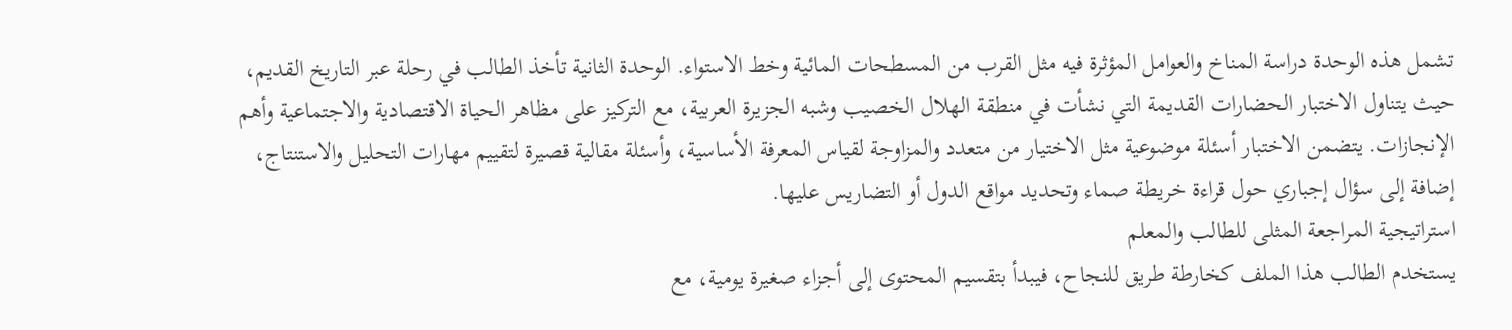تشمل هذه الوحدة دراسة المناخ والعوامل المؤثرة فيه مثل القرب من المسطحات المائية وخط الاستواء. الوحدة الثانية تأخذ الطالب في رحلة عبر التاريخ القديم، حيث يتناول الاختبار الحضارات القديمة التي نشأت في منطقة الهلال الخصيب وشبه الجزيرة العربية، مع التركيز على مظاهر الحياة الاقتصادية والاجتماعية وأهم الإنجازات. يتضمن الاختبار أسئلة موضوعية مثل الاختيار من متعدد والمزاوجة لقياس المعرفة الأساسية، وأسئلة مقالية قصيرة لتقييم مهارات التحليل والاستنتاج، إضافة إلى سؤال إجباري حول قراءة خريطة صماء وتحديد مواقع الدول أو التضاريس عليها.
استراتيجية المراجعة المثلى للطالب والمعلم
يستخدم الطالب هذا الملف كخارطة طريق للنجاح، فيبدأ بتقسيم المحتوى إلى أجزاء صغيرة يومية، مع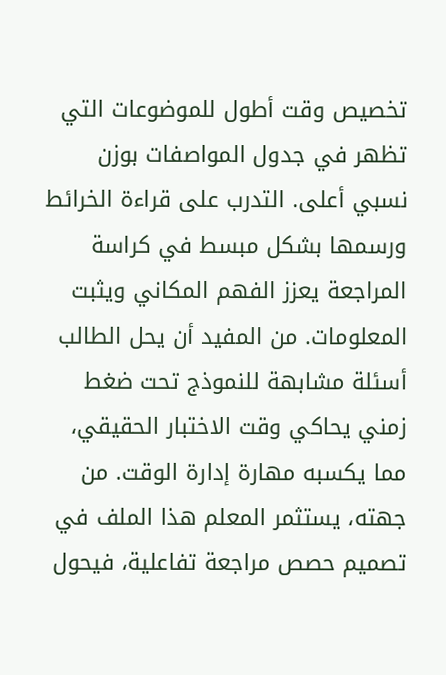تخصيص وقت أطول للموضوعات التي تظهر في جدول المواصفات بوزن نسبي أعلى. التدرب على قراءة الخرائط ورسمها بشكل مبسط في كراسة المراجعة يعزز الفهم المكاني ويثبت المعلومات. من المفيد أن يحل الطالب أسئلة مشابهة للنموذج تحت ضغط زمني يحاكي وقت الاختبار الحقيقي، مما يكسبه مهارة إدارة الوقت. من جهته، يستثمر المعلم هذا الملف في تصميم حصص مراجعة تفاعلية، فيحول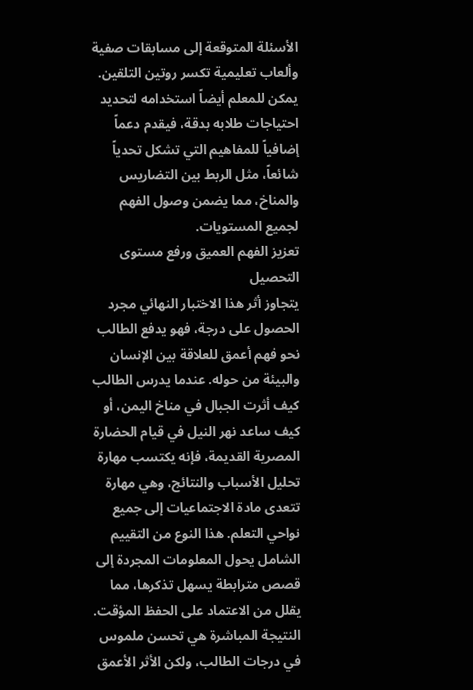الأسئلة المتوقعة إلى مسابقات صفية وألعاب تعليمية تكسر روتين التلقين. يمكن للمعلم أيضاً استخدامه لتحديد احتياجات طلابه بدقة، فيقدم دعماً إضافياً للمفاهيم التي تشكل تحدياً شائعاً، مثل الربط بين التضاريس والمناخ، مما يضمن وصول الفهم لجميع المستويات.
تعزيز الفهم العميق ورفع مستوى التحصيل
يتجاوز أثر هذا الاختبار النهائي مجرد الحصول على درجة، فهو يدفع الطالب نحو فهم أعمق للعلاقة بين الإنسان والبيئة من حوله. عندما يدرس الطالب كيف أثرت الجبال في مناخ اليمن، أو كيف ساعد نهر النيل في قيام الحضارة المصرية القديمة، فإنه يكتسب مهارة تحليل الأسباب والنتائج، وهي مهارة تتعدى مادة الاجتماعيات إلى جميع نواحي التعلم. هذا النوع من التقييم الشامل يحول المعلومات المجردة إلى قصص مترابطة يسهل تذكرها، مما يقلل من الاعتماد على الحفظ المؤقت. النتيجة المباشرة هي تحسن ملموس في درجات الطالب، ولكن الأثر الأعمق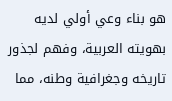هو بناء وعي أولي لديه بهويته العربية، وفهم لجذور تاريخه وجغرافية وطنه، مما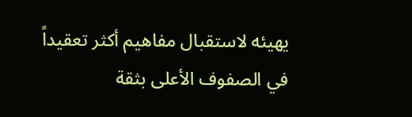يهيئه لاستقبال مفاهيم أكثر تعقيداً في الصفوف الأعلى بثقة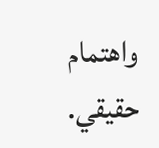واهتمام حقيقي.